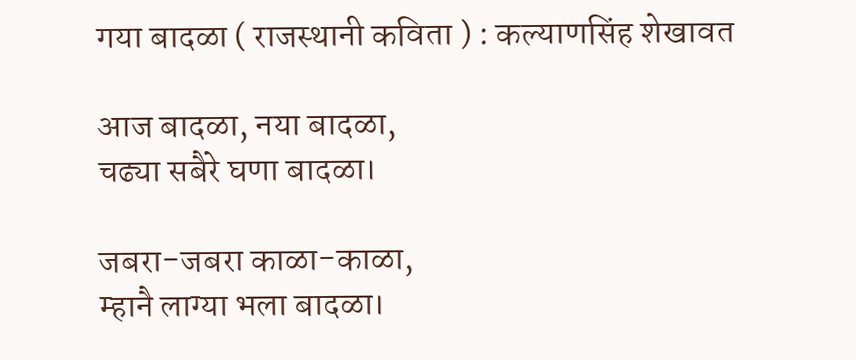गया बादळा ( राजस्थानी कविता ) : कल्याणसिंह शेखावत

आज बादळा, नया बादळा,
चढ्या सबैरे घणा बादळा।

जबरा-जबरा काळा-काळा,
म्हानै लाग्या भला बादळा।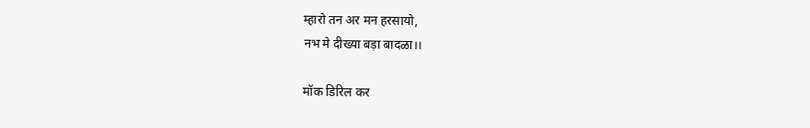म्हारो तन अर मन हरसायो,
नभ मे दीख्या बड़ा बादळा।।

मॉक डिरिल कर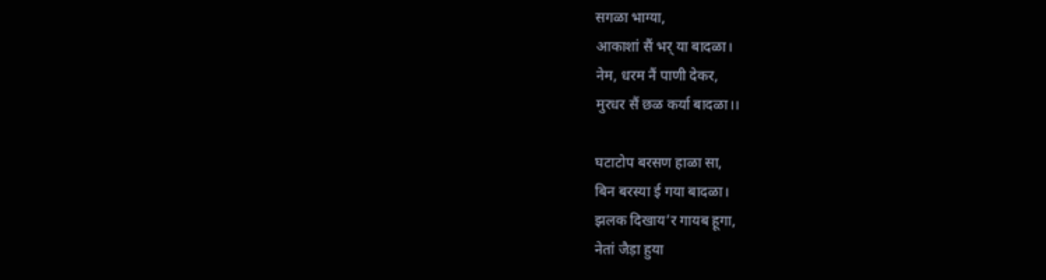सगळा भाग्या,
आकाशां सैं भर् या बादळा।
नेम, धरम नैं पाणी देकर,
मुरधर सैं छळ कर्या बादळा।।

घटाटोप बरसण हाळा सा,
बिन बरस्या ई गया बादळा।
झलक दिखाय’र गायब हूगा,
नेतां जैड़ा हुया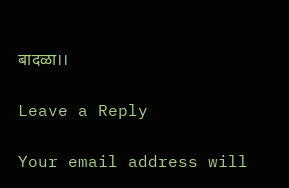बादळा।।

Leave a Reply

Your email address will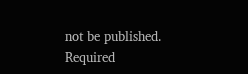not be published. Required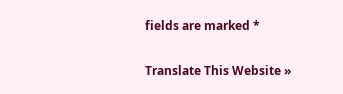fields are marked *

Translate This Website »